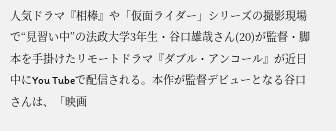人気ドラマ『相棒』や「仮面ライダー」シリーズの撮影現場で“見習い中”の法政大学3年生・谷口雄哉さん(20)が監督・脚本を手掛けたリモートドラマ『ダブル・アンコール』が近日中にYou Tubeで配信される。本作が監督デビューとなる谷口さんは、「映画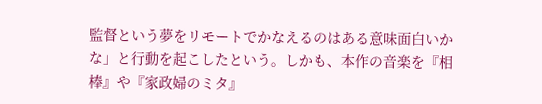監督という夢をリモートでかなえるのはある意味面白いかな」と行動を起こしたという。しかも、本作の音楽を『相棒』や『家政婦のミタ』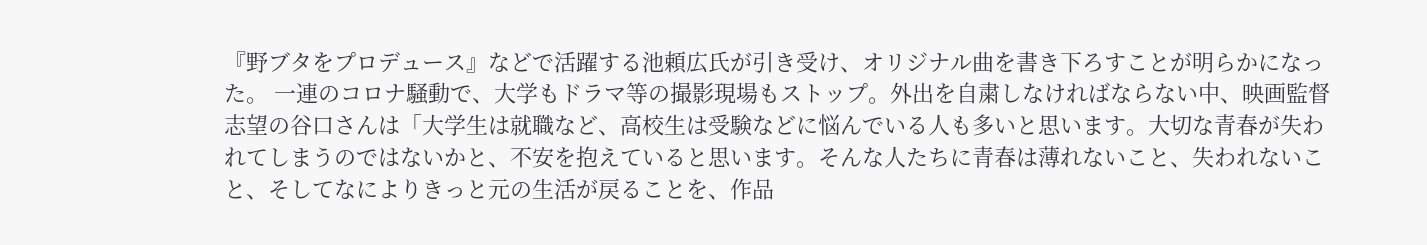『野ブタをプロデュース』などで活躍する池頼広氏が引き受け、オリジナル曲を書き下ろすことが明らかになった。 一連のコロナ騒動で、大学もドラマ等の撮影現場もストップ。外出を自粛しなければならない中、映画監督志望の谷口さんは「大学生は就職など、高校生は受験などに悩んでいる人も多いと思います。大切な青春が失われてしまうのではないかと、不安を抱えていると思います。そんな人たちに青春は薄れないこと、失われないこと、そしてなによりきっと元の生活が戻ることを、作品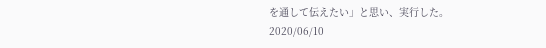を通して伝えたい」と思い、実行した。
2020/06/10